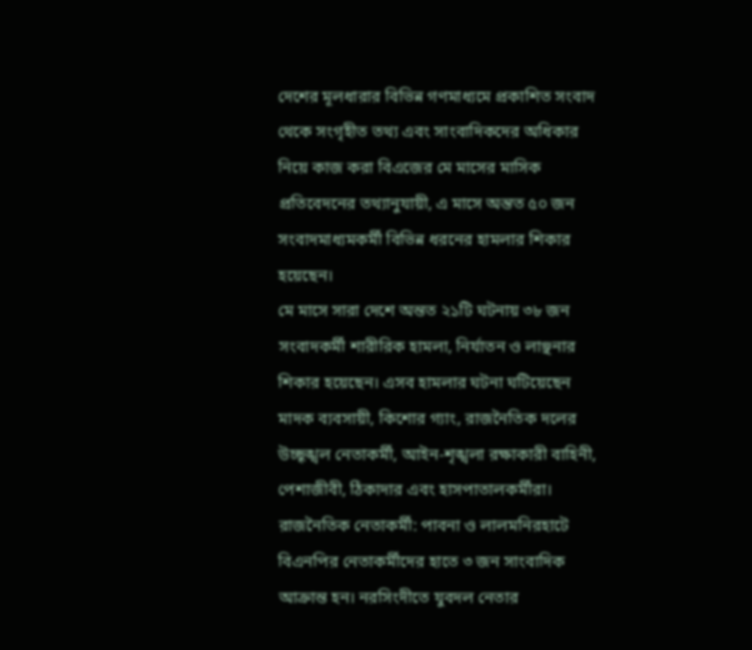দেশের মূলধারার বিভিন্ন গণমাধ্যমে প্রকাশিত সংবাদ থেকে সংগৃহীত তথ্য এবং সাংবাদিকদের অধিকার নিয়ে কাজ করা বিএজের মে মাসের মাসিক প্রতিবেদনের তথ্যানুযায়ী, এ মাসে অন্তত ৫০ জন সংবাদমাধ্যমকর্মী বিভিন্ন ধরনের হামলার শিকার হয়েছেন।
মে মাসে সারা দেশে অন্তত ২১টি ঘটনায় ৩৮ জন সংবাদকর্মী শারীরিক হামলা, নির্যাতন ও লাঞ্ছনার শিকার হয়েছেন। এসব হামলার ঘটনা ঘটিয়েছেন মাদক ব্যবসায়ী, কিশোর গ্যাং, রাজনৈতিক দলের উচ্ছৃঙ্খল নেতাকর্মী, আইন-শৃঙ্খলা রক্ষাকারী বাহিনী, পেশাজীবী, ঠিকাদার এবং হাসপাতালকর্মীরা।
রাজনৈতিক নেতাকর্মী: পাবনা ও লালমনিরহাটে বিএনপির নেতাকর্মীদের হাতে ৩ জন সাংবাদিক আক্রান্ত হন। নরসিংদীতে যুবদল নেতার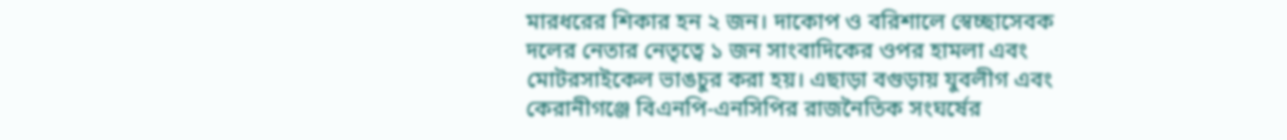মারধরের শিকার হন ২ জন। দাকোপ ও বরিশালে স্বেচ্ছাসেবক দলের নেতার নেতৃত্বে ১ জন সাংবাদিকের ওপর হামলা এবং মোটরসাইকেল ভাঙচুর করা হয়। এছাড়া বগুড়ায় যুবলীগ এবং কেরানীগঞ্জে বিএনপি-এনসিপির রাজনৈতিক সংঘর্ষের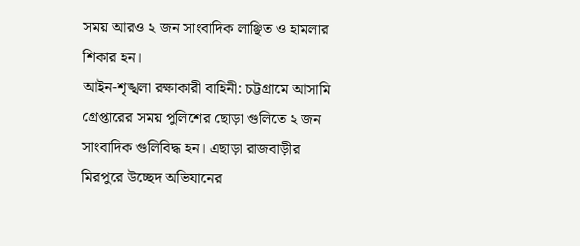সময় আরও ২ জন সাংবাদিক লাঞ্ছিত ও হামলার শিকার হন।
আইন-শৃঙ্খলা রক্ষাকারী বাহিনী: চট্টগ্রামে আসামি গ্রেপ্তারের সময় পুলিশের ছোড়া গুলিতে ২ জন সাংবাদিক গুলিবিদ্ধ হন। এছাড়া রাজবাড়ীর মিরপুরে উচ্ছেদ অভিযানের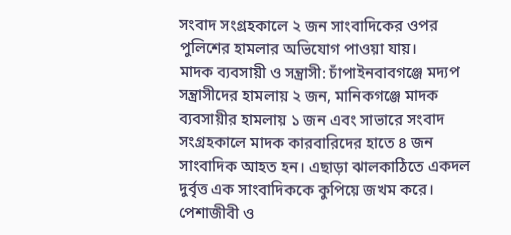সংবাদ সংগ্রহকালে ২ জন সাংবাদিকের ওপর পুলিশের হামলার অভিযোগ পাওয়া যায়।
মাদক ব্যবসায়ী ও সন্ত্রাসী: চাঁপাইনবাবগঞ্জে মদ্যপ সন্ত্রাসীদের হামলায় ২ জন, মানিকগঞ্জে মাদক ব্যবসায়ীর হামলায় ১ জন এবং সাভারে সংবাদ সংগ্রহকালে মাদক কারবারিদের হাতে ৪ জন সাংবাদিক আহত হন। এছাড়া ঝালকাঠিতে একদল দুর্বৃত্ত এক সাংবাদিককে কুপিয়ে জখম করে।
পেশাজীবী ও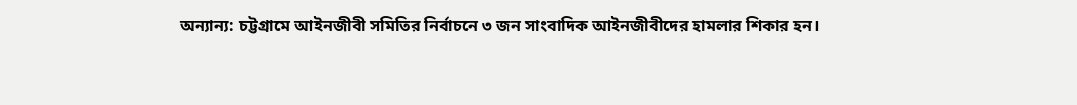অন্যান্য: চট্টগ্রামে আইনজীবী সমিতির নির্বাচনে ৩ জন সাংবাদিক আইনজীবীদের হামলার শিকার হন।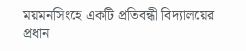ময়মনসিংহে একটি প্রতিবন্ধী বিদ্যালয়ের প্রধান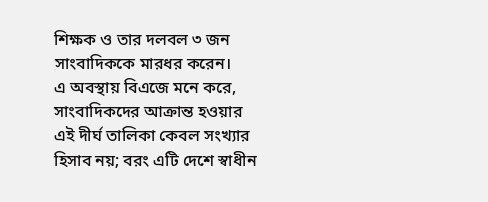শিক্ষক ও তার দলবল ৩ জন সাংবাদিককে মারধর করেন।
এ অবস্থায় বিএজে মনে করে, সাংবাদিকদের আক্রান্ত হওয়ার এই দীর্ঘ তালিকা কেবল সংখ্যার হিসাব নয়; বরং এটি দেশে স্বাধীন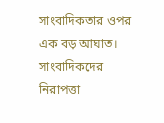সাংবাদিকতার ওপর এক বড় আঘাত। সাংবাদিকদের নিরাপত্তা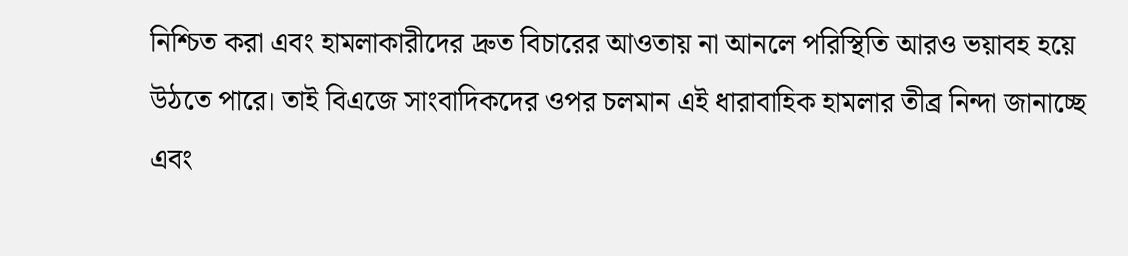নিশ্চিত করা এবং হামলাকারীদের দ্রুত বিচারের আওতায় না আনলে পরিস্থিতি আরও ভয়াবহ হয়ে উঠতে পারে। তাই বিএজে সাংবাদিকদের ওপর চলমান এই ধারাবাহিক হামলার তীব্র নিন্দা জানাচ্ছে এবং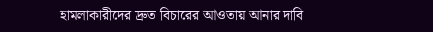হামলাকারীদের দ্রুত বিচারের আওতায় আনার দাবি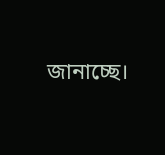জানাচ্ছে।